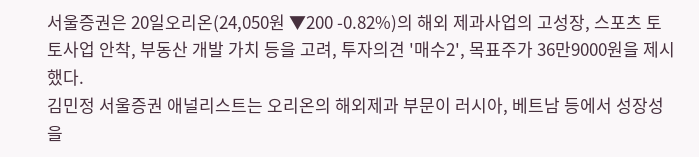서울증권은 20일오리온(24,050원 ▼200 -0.82%)의 해외 제과사업의 고성장, 스포츠 토토사업 안착, 부동산 개발 가치 등을 고려, 투자의견 '매수2', 목표주가 36만9000원을 제시했다.
김민정 서울증권 애널리스트는 오리온의 해외제과 부문이 러시아, 베트남 등에서 성장성을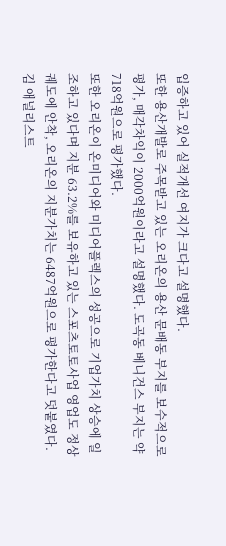입증하고 있어 실적개선 여지가 크다고 설명했다.
또한 용산개발로 주목받고 있는 오리온의 용산 문배동 부지를 보수적으로 평가, 매각차익이 2000억원이라고 설명했다. 도곡동 베니건스 부지는 약 718억원으로 평가했다.
또한 오리온이 온미디어와 미디어플렉스의 성공으로 기업가치 상승에 일조하고 있다며 지분 63.2%를 보유하고 있는 스포츠토토사업 영업도 정상궤도에 안착, 오리온의 지분가치는 6487억원으로 평가한다고 덧붙였다.
김 애널리스트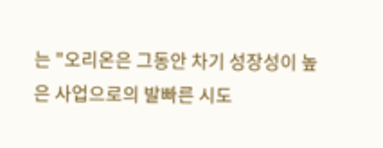는 "오리온은 그동안 차기 성장성이 높은 사업으로의 발빠른 시도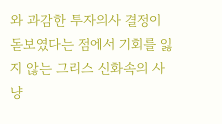와 과감한 투자의사 결정이 돋보였다는 점에서 기회를 잃지 않는 그리스 신화속의 사냥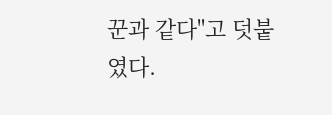꾼과 같다"고 덧붙였다.